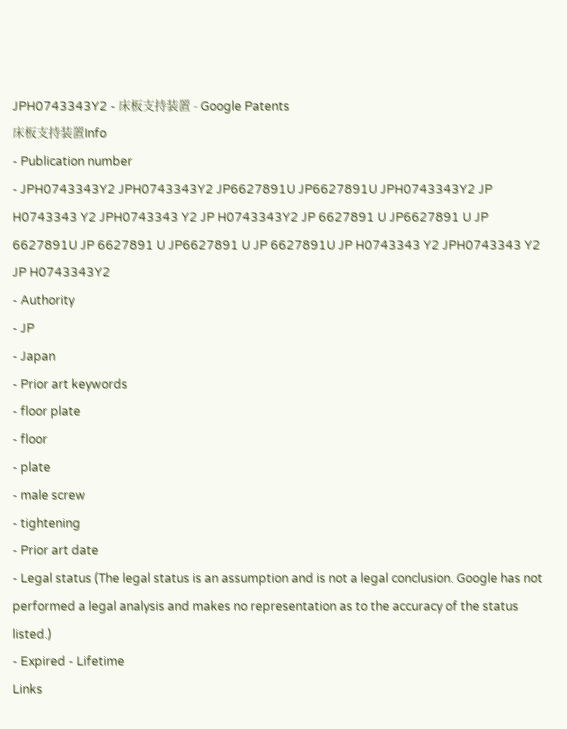JPH0743343Y2 - 床板支持装置 - Google Patents
床板支持装置Info
- Publication number
- JPH0743343Y2 JPH0743343Y2 JP6627891U JP6627891U JPH0743343Y2 JP H0743343 Y2 JPH0743343 Y2 JP H0743343Y2 JP 6627891 U JP6627891 U JP 6627891U JP 6627891 U JP6627891 U JP 6627891U JP H0743343 Y2 JPH0743343 Y2 JP H0743343Y2
- Authority
- JP
- Japan
- Prior art keywords
- floor plate
- floor
- plate
- male screw
- tightening
- Prior art date
- Legal status (The legal status is an assumption and is not a legal conclusion. Google has not performed a legal analysis and makes no representation as to the accuracy of the status listed.)
- Expired - Lifetime
Links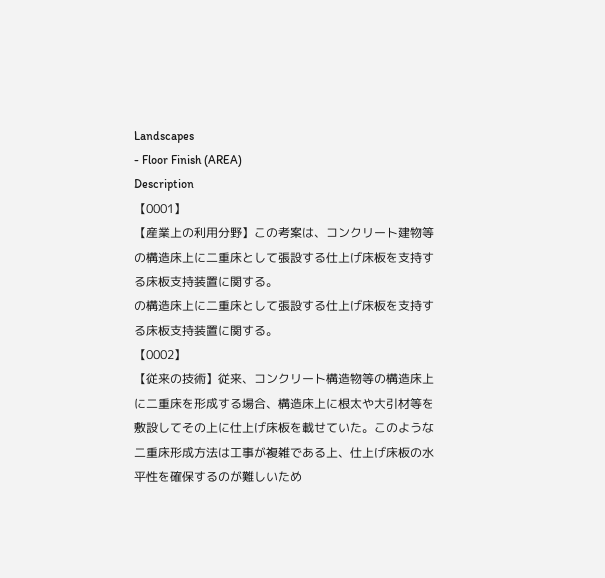Landscapes
- Floor Finish (AREA)
Description
【0001】
【産業上の利用分野】この考案は、コンクリート建物等
の構造床上に二重床として張設する仕上げ床板を支持す
る床板支持装置に関する。
の構造床上に二重床として張設する仕上げ床板を支持す
る床板支持装置に関する。
【0002】
【従来の技術】従来、コンクリート構造物等の構造床上
に二重床を形成する場合、構造床上に根太や大引材等を
敷設してその上に仕上げ床板を載せていた。このような
二重床形成方法は工事が複雑である上、仕上げ床板の水
平性を確保するのが難しいため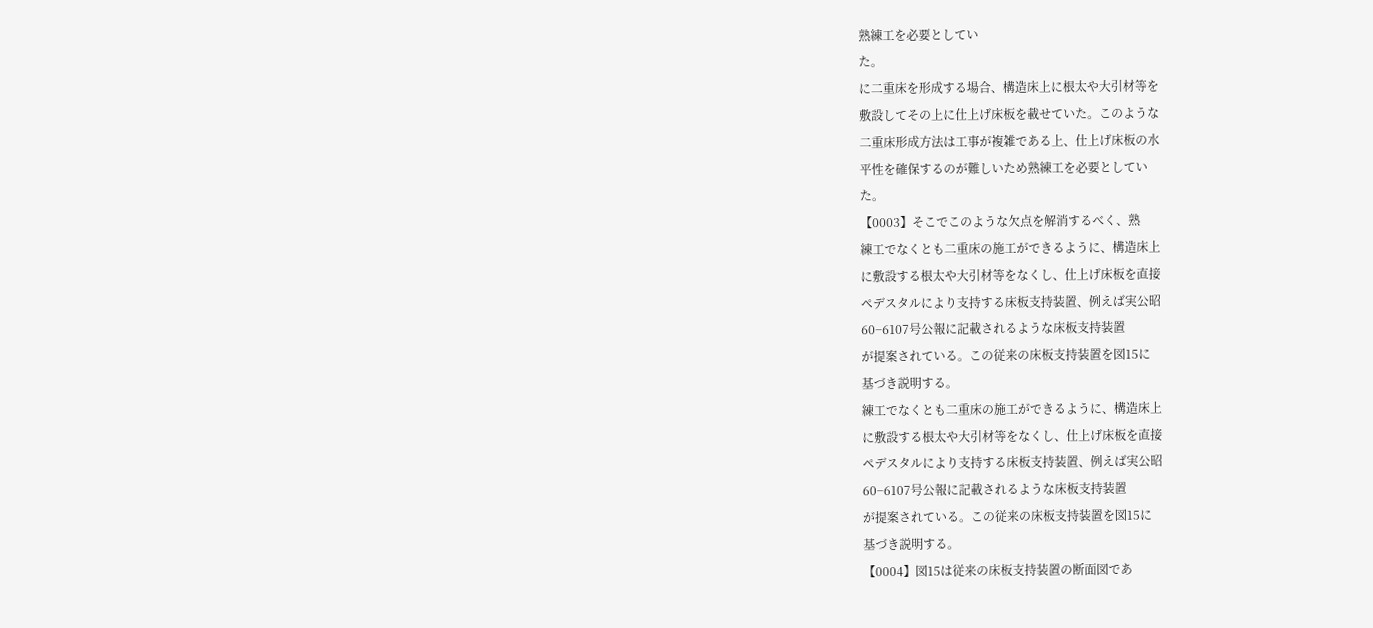熟練工を必要としてい
た。
に二重床を形成する場合、構造床上に根太や大引材等を
敷設してその上に仕上げ床板を載せていた。このような
二重床形成方法は工事が複雑である上、仕上げ床板の水
平性を確保するのが難しいため熟練工を必要としてい
た。
【0003】そこでこのような欠点を解消するべく、熟
練工でなくとも二重床の施工ができるように、構造床上
に敷設する根太や大引材等をなくし、仕上げ床板を直接
ペデスタルにより支持する床板支持装置、例えば実公昭
60−6107号公報に記載されるような床板支持装置
が提案されている。この従来の床板支持装置を図15に
基づき説明する。
練工でなくとも二重床の施工ができるように、構造床上
に敷設する根太や大引材等をなくし、仕上げ床板を直接
ペデスタルにより支持する床板支持装置、例えば実公昭
60−6107号公報に記載されるような床板支持装置
が提案されている。この従来の床板支持装置を図15に
基づき説明する。
【0004】図15は従来の床板支持装置の断面図であ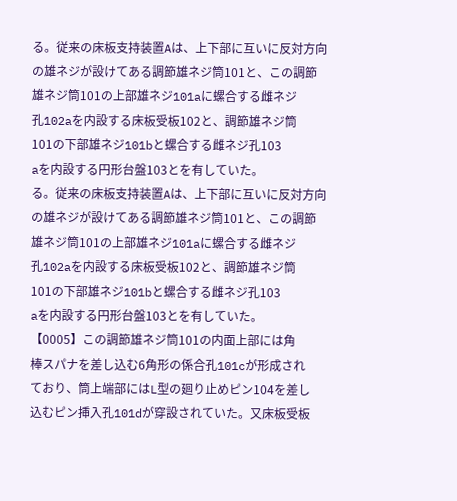る。従来の床板支持装置Aは、上下部に互いに反対方向
の雄ネジが設けてある調節雄ネジ筒101と、この調節
雄ネジ筒101の上部雄ネジ101aに螺合する雌ネジ
孔102aを内設する床板受板102と、調節雄ネジ筒
101の下部雄ネジ101bと螺合する雌ネジ孔103
aを内設する円形台盤103とを有していた。
る。従来の床板支持装置Aは、上下部に互いに反対方向
の雄ネジが設けてある調節雄ネジ筒101と、この調節
雄ネジ筒101の上部雄ネジ101aに螺合する雌ネジ
孔102aを内設する床板受板102と、調節雄ネジ筒
101の下部雄ネジ101bと螺合する雌ネジ孔103
aを内設する円形台盤103とを有していた。
【0005】この調節雄ネジ筒101の内面上部には角
棒スパナを差し込む6角形の係合孔101cが形成され
ており、筒上端部にはL型の廻り止めピン104を差し
込むピン挿入孔101dが穿設されていた。又床板受板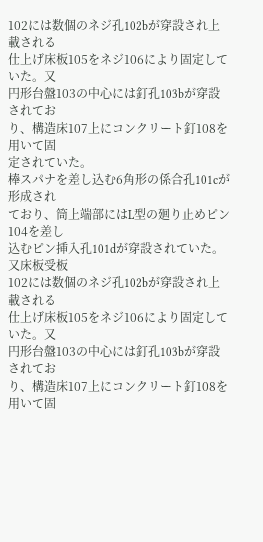102には数個のネジ孔102bが穿設され上載される
仕上げ床板105をネジ106により固定していた。又
円形台盤103の中心には釘孔103bが穿設されてお
り、構造床107上にコンクリート釘108を用いて固
定されていた。
棒スパナを差し込む6角形の係合孔101cが形成され
ており、筒上端部にはL型の廻り止めピン104を差し
込むピン挿入孔101dが穿設されていた。又床板受板
102には数個のネジ孔102bが穿設され上載される
仕上げ床板105をネジ106により固定していた。又
円形台盤103の中心には釘孔103bが穿設されてお
り、構造床107上にコンクリート釘108を用いて固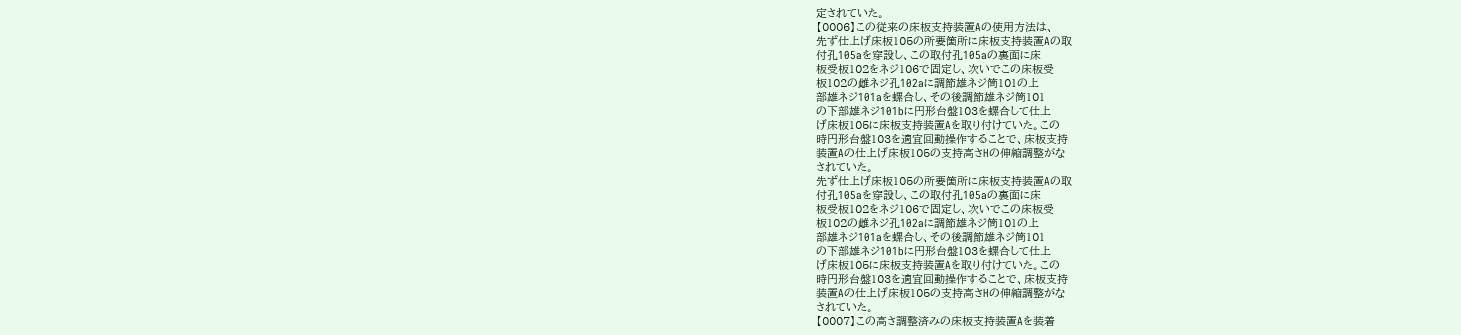定されていた。
【0006】この従来の床板支持装置Aの使用方法は、
先ず仕上げ床板105の所要箇所に床板支持装置Aの取
付孔105aを穿設し、この取付孔105aの裏面に床
板受板102をネジ106で固定し、次いでこの床板受
板102の雌ネジ孔102aに調節雄ネジ筒101の上
部雄ネジ101aを螺合し、その後調節雄ネジ筒101
の下部雄ネジ101bに円形台盤103を螺合して仕上
げ床板105に床板支持装置Aを取り付けていた。この
時円形台盤103を適宜回動操作することで、床板支持
装置Aの仕上げ床板105の支持高さHの伸縮調整がな
されていた。
先ず仕上げ床板105の所要箇所に床板支持装置Aの取
付孔105aを穿設し、この取付孔105aの裏面に床
板受板102をネジ106で固定し、次いでこの床板受
板102の雌ネジ孔102aに調節雄ネジ筒101の上
部雄ネジ101aを螺合し、その後調節雄ネジ筒101
の下部雄ネジ101bに円形台盤103を螺合して仕上
げ床板105に床板支持装置Aを取り付けていた。この
時円形台盤103を適宜回動操作することで、床板支持
装置Aの仕上げ床板105の支持高さHの伸縮調整がな
されていた。
【0007】この高さ調整済みの床板支持装置Aを装着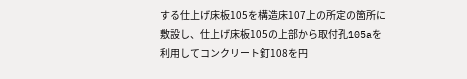する仕上げ床板105を構造床107上の所定の箇所に
敷設し、仕上げ床板105の上部から取付孔105aを
利用してコンクリート釘108を円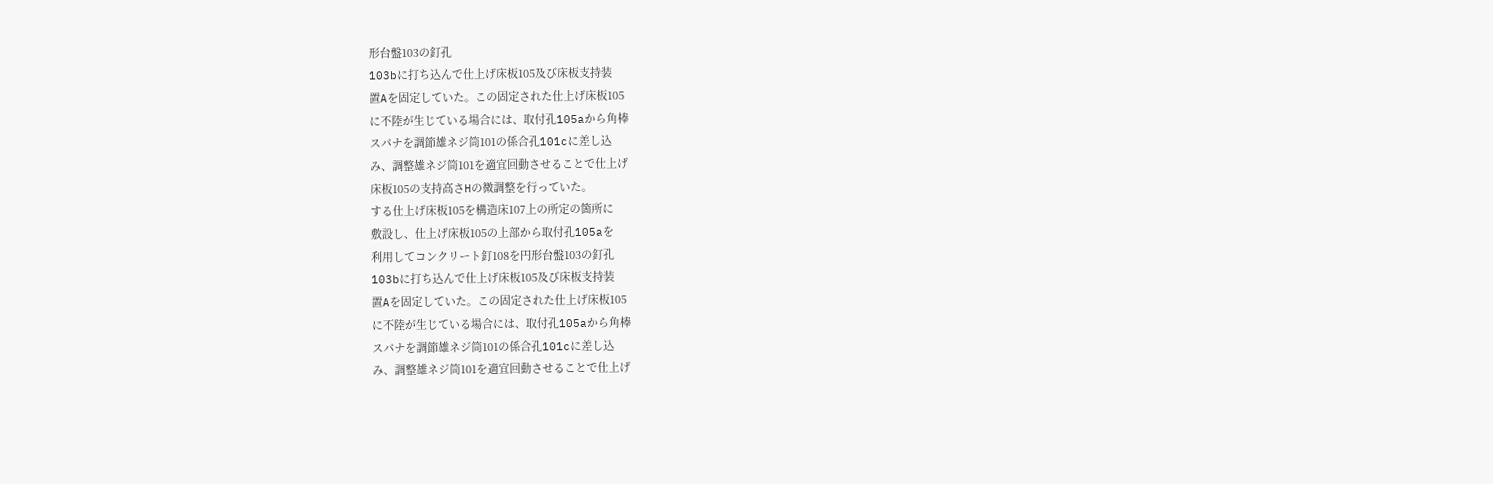形台盤103の釘孔
103bに打ち込んで仕上げ床板105及び床板支持装
置Aを固定していた。この固定された仕上げ床板105
に不陸が生じている場合には、取付孔105aから角棒
スパナを調節雄ネジ筒101の係合孔101cに差し込
み、調整雄ネジ筒101を適宜回動させることで仕上げ
床板105の支持高さHの微調整を行っていた。
する仕上げ床板105を構造床107上の所定の箇所に
敷設し、仕上げ床板105の上部から取付孔105aを
利用してコンクリート釘108を円形台盤103の釘孔
103bに打ち込んで仕上げ床板105及び床板支持装
置Aを固定していた。この固定された仕上げ床板105
に不陸が生じている場合には、取付孔105aから角棒
スパナを調節雄ネジ筒101の係合孔101cに差し込
み、調整雄ネジ筒101を適宜回動させることで仕上げ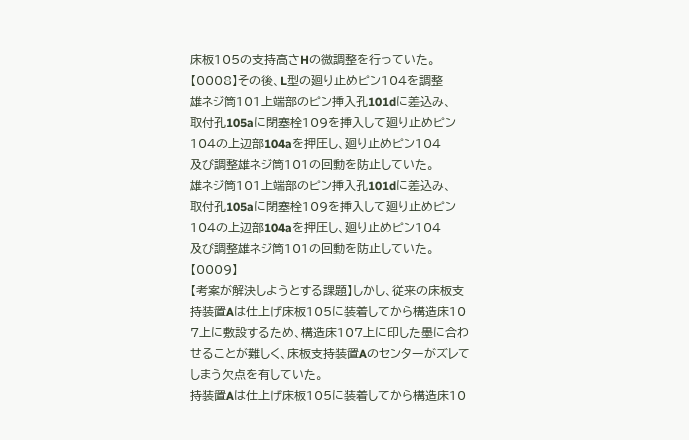床板105の支持高さHの微調整を行っていた。
【0008】その後、L型の廻り止めピン104を調整
雄ネジ筒101上端部のピン挿入孔101dに差込み、
取付孔105aに閉塞栓109を挿入して廻り止めピン
104の上辺部104aを押圧し、廻り止めピン104
及び調整雄ネジ筒101の回動を防止していた。
雄ネジ筒101上端部のピン挿入孔101dに差込み、
取付孔105aに閉塞栓109を挿入して廻り止めピン
104の上辺部104aを押圧し、廻り止めピン104
及び調整雄ネジ筒101の回動を防止していた。
【0009】
【考案が解決しようとする課題】しかし、従来の床板支
持装置Aは仕上げ床板105に装着してから構造床10
7上に敷設するため、構造床107上に印した墨に合わ
せることが難しく、床板支持装置Aのセンターがズレて
しまう欠点を有していた。
持装置Aは仕上げ床板105に装着してから構造床10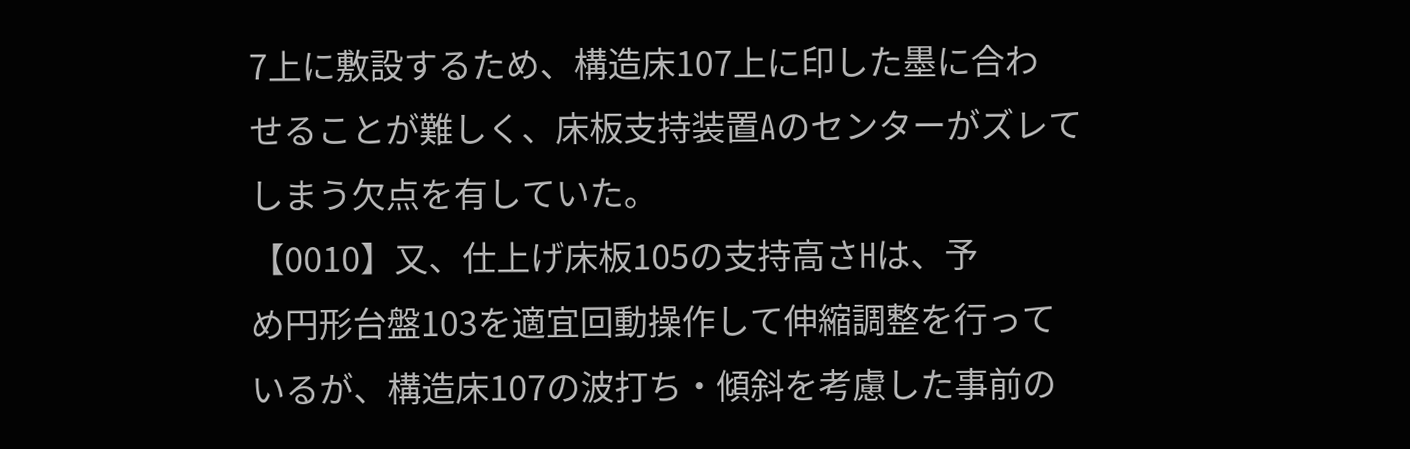7上に敷設するため、構造床107上に印した墨に合わ
せることが難しく、床板支持装置Aのセンターがズレて
しまう欠点を有していた。
【0010】又、仕上げ床板105の支持高さHは、予
め円形台盤103を適宜回動操作して伸縮調整を行って
いるが、構造床107の波打ち・傾斜を考慮した事前の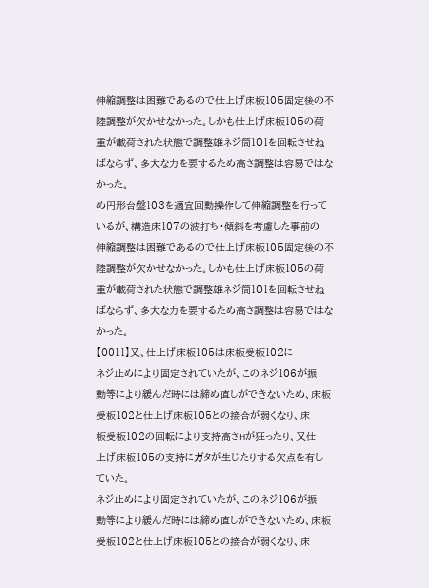伸縮調整は困難であるので仕上げ床板105固定後の不
陸調整が欠かせなかった。しかも仕上げ床板105の荷
重が載荷された状態で調整雄ネジ筒101を回転させね
ばならず、多大な力を要するため高さ調整は容易ではな
かった。
め円形台盤103を適宜回動操作して伸縮調整を行って
いるが、構造床107の波打ち・傾斜を考慮した事前の
伸縮調整は困難であるので仕上げ床板105固定後の不
陸調整が欠かせなかった。しかも仕上げ床板105の荷
重が載荷された状態で調整雄ネジ筒101を回転させね
ばならず、多大な力を要するため高さ調整は容易ではな
かった。
【0011】又、仕上げ床板105は床板受板102に
ネジ止めにより固定されていたが、このネジ106が振
動等により緩んだ時には締め直しができないため、床板
受板102と仕上げ床板105との接合が弱くなり、床
板受板102の回転により支持高さHが狂ったり、又仕
上げ床板105の支持にガタが生じたりする欠点を有し
ていた。
ネジ止めにより固定されていたが、このネジ106が振
動等により緩んだ時には締め直しができないため、床板
受板102と仕上げ床板105との接合が弱くなり、床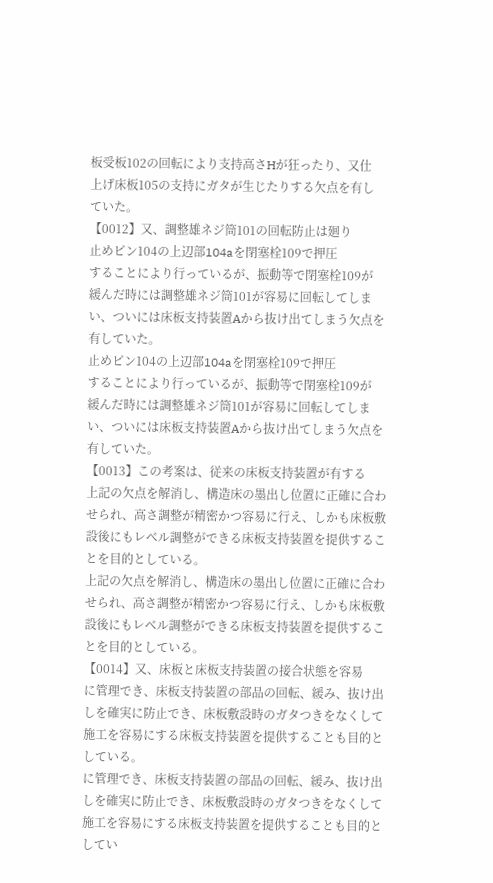板受板102の回転により支持高さHが狂ったり、又仕
上げ床板105の支持にガタが生じたりする欠点を有し
ていた。
【0012】又、調整雄ネジ筒101の回転防止は廻り
止めピン104の上辺部104aを閉塞栓109で押圧
することにより行っているが、振動等で閉塞栓109が
緩んだ時には調整雄ネジ筒101が容易に回転してしま
い、ついには床板支持装置Aから抜け出てしまう欠点を
有していた。
止めピン104の上辺部104aを閉塞栓109で押圧
することにより行っているが、振動等で閉塞栓109が
緩んだ時には調整雄ネジ筒101が容易に回転してしま
い、ついには床板支持装置Aから抜け出てしまう欠点を
有していた。
【0013】この考案は、従来の床板支持装置が有する
上記の欠点を解消し、構造床の墨出し位置に正確に合わ
せられ、高さ調整が精密かつ容易に行え、しかも床板敷
設後にもレベル調整ができる床板支持装置を提供するこ
とを目的としている。
上記の欠点を解消し、構造床の墨出し位置に正確に合わ
せられ、高さ調整が精密かつ容易に行え、しかも床板敷
設後にもレベル調整ができる床板支持装置を提供するこ
とを目的としている。
【0014】又、床板と床板支持装置の接合状態を容易
に管理でき、床板支持装置の部品の回転、緩み、抜け出
しを確実に防止でき、床板敷設時のガタつきをなくして
施工を容易にする床板支持装置を提供することも目的と
している。
に管理でき、床板支持装置の部品の回転、緩み、抜け出
しを確実に防止でき、床板敷設時のガタつきをなくして
施工を容易にする床板支持装置を提供することも目的と
してい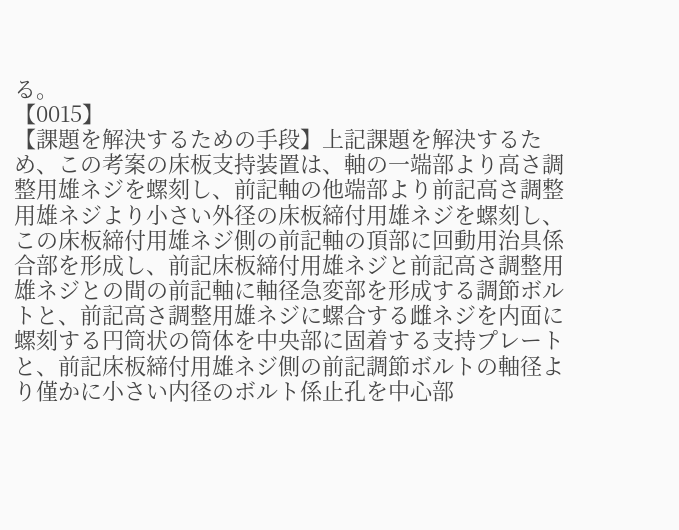る。
【0015】
【課題を解決するための手段】上記課題を解決するた
め、この考案の床板支持装置は、軸の一端部より高さ調
整用雄ネジを螺刻し、前記軸の他端部より前記高さ調整
用雄ネジより小さい外径の床板締付用雄ネジを螺刻し、
この床板締付用雄ネジ側の前記軸の頂部に回動用治具係
合部を形成し、前記床板締付用雄ネジと前記高さ調整用
雄ネジとの間の前記軸に軸径急変部を形成する調節ボル
トと、前記高さ調整用雄ネジに螺合する雌ネジを内面に
螺刻する円筒状の筒体を中央部に固着する支持プレート
と、前記床板締付用雄ネジ側の前記調節ボルトの軸径よ
り僅かに小さい内径のボルト係止孔を中心部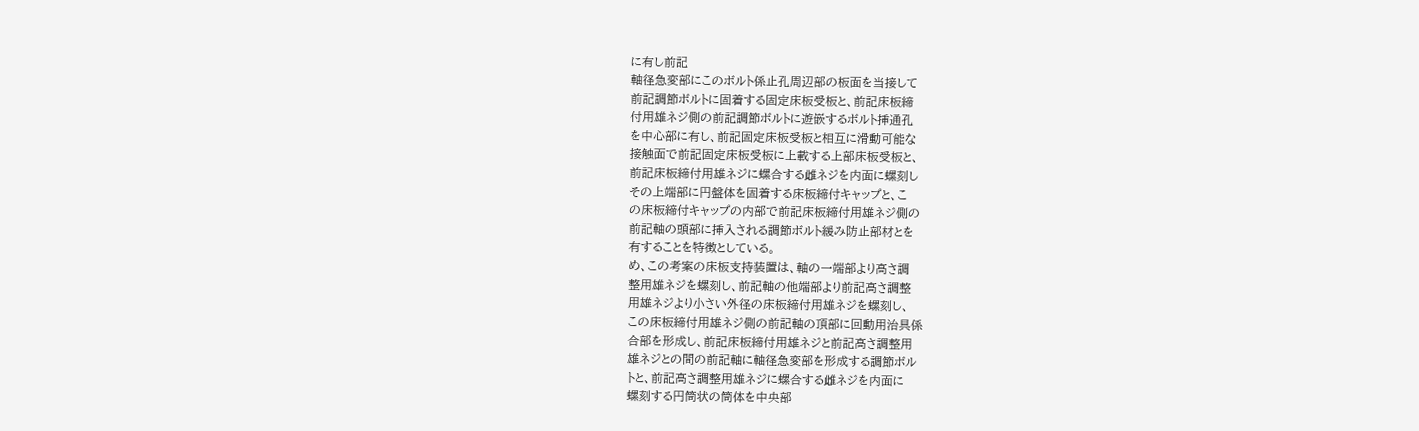に有し前記
軸径急変部にこのボルト係止孔周辺部の板面を当接して
前記調節ボルトに固着する固定床板受板と、前記床板締
付用雄ネジ側の前記調節ボルトに遊嵌するボルト挿通孔
を中心部に有し、前記固定床板受板と相互に滑動可能な
接触面で前記固定床板受板に上載する上部床板受板と、
前記床板締付用雄ネジに螺合する雌ネジを内面に螺刻し
その上端部に円盤体を固着する床板締付キャップと、こ
の床板締付キャップの内部で前記床板締付用雄ネジ側の
前記軸の頭部に挿入される調節ボルト緩み防止部材とを
有することを特徴としている。
め、この考案の床板支持装置は、軸の一端部より高さ調
整用雄ネジを螺刻し、前記軸の他端部より前記高さ調整
用雄ネジより小さい外径の床板締付用雄ネジを螺刻し、
この床板締付用雄ネジ側の前記軸の頂部に回動用治具係
合部を形成し、前記床板締付用雄ネジと前記高さ調整用
雄ネジとの間の前記軸に軸径急変部を形成する調節ボル
トと、前記高さ調整用雄ネジに螺合する雌ネジを内面に
螺刻する円筒状の筒体を中央部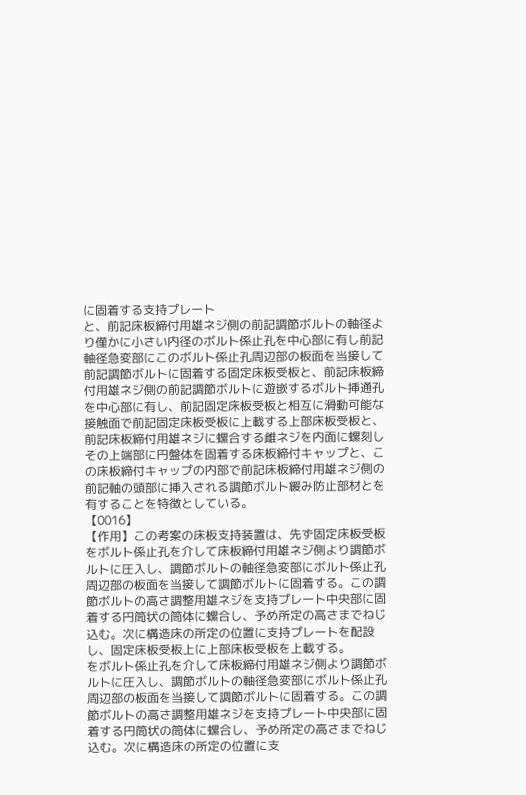に固着する支持プレート
と、前記床板締付用雄ネジ側の前記調節ボルトの軸径よ
り僅かに小さい内径のボルト係止孔を中心部に有し前記
軸径急変部にこのボルト係止孔周辺部の板面を当接して
前記調節ボルトに固着する固定床板受板と、前記床板締
付用雄ネジ側の前記調節ボルトに遊嵌するボルト挿通孔
を中心部に有し、前記固定床板受板と相互に滑動可能な
接触面で前記固定床板受板に上載する上部床板受板と、
前記床板締付用雄ネジに螺合する雌ネジを内面に螺刻し
その上端部に円盤体を固着する床板締付キャップと、こ
の床板締付キャップの内部で前記床板締付用雄ネジ側の
前記軸の頭部に挿入される調節ボルト緩み防止部材とを
有することを特徴としている。
【0016】
【作用】この考案の床板支持装置は、先ず固定床板受板
をボルト係止孔を介して床板締付用雄ネジ側より調節ボ
ルトに圧入し、調節ボルトの軸径急変部にボルト係止孔
周辺部の板面を当接して調節ボルトに固着する。この調
節ボルトの高さ調整用雄ネジを支持プレート中央部に固
着する円筒状の筒体に螺合し、予め所定の高さまでねじ
込む。次に構造床の所定の位置に支持プレートを配設
し、固定床板受板上に上部床板受板を上載する。
をボルト係止孔を介して床板締付用雄ネジ側より調節ボ
ルトに圧入し、調節ボルトの軸径急変部にボルト係止孔
周辺部の板面を当接して調節ボルトに固着する。この調
節ボルトの高さ調整用雄ネジを支持プレート中央部に固
着する円筒状の筒体に螺合し、予め所定の高さまでねじ
込む。次に構造床の所定の位置に支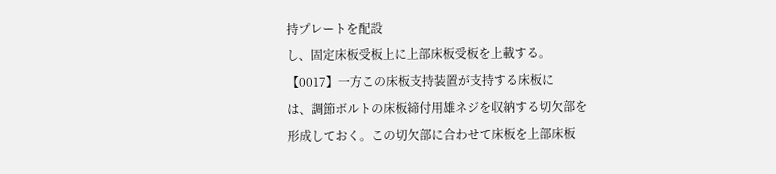持プレートを配設
し、固定床板受板上に上部床板受板を上載する。
【0017】一方この床板支持装置が支持する床板に
は、調節ボルトの床板締付用雄ネジを収納する切欠部を
形成しておく。この切欠部に合わせて床板を上部床板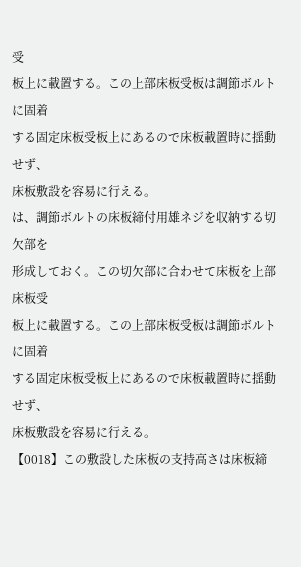受
板上に載置する。この上部床板受板は調節ボルトに固着
する固定床板受板上にあるので床板載置時に揺動せず、
床板敷設を容易に行える。
は、調節ボルトの床板締付用雄ネジを収納する切欠部を
形成しておく。この切欠部に合わせて床板を上部床板受
板上に載置する。この上部床板受板は調節ボルトに固着
する固定床板受板上にあるので床板載置時に揺動せず、
床板敷設を容易に行える。
【0018】この敷設した床板の支持高さは床板締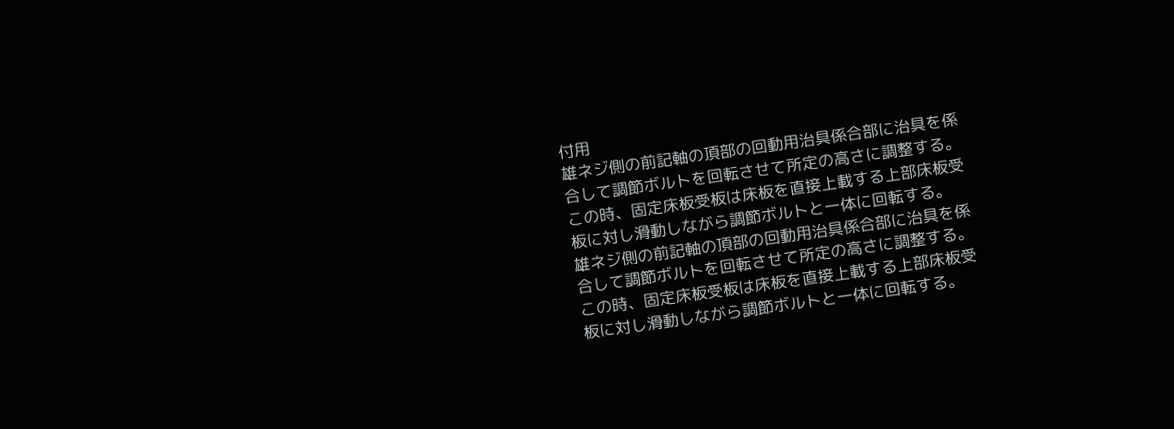付用
雄ネジ側の前記軸の頂部の回動用治具係合部に治具を係
合して調節ボルトを回転させて所定の高さに調整する。
この時、固定床板受板は床板を直接上載する上部床板受
板に対し滑動しながら調節ボルトと一体に回転する。
雄ネジ側の前記軸の頂部の回動用治具係合部に治具を係
合して調節ボルトを回転させて所定の高さに調整する。
この時、固定床板受板は床板を直接上載する上部床板受
板に対し滑動しながら調節ボルトと一体に回転する。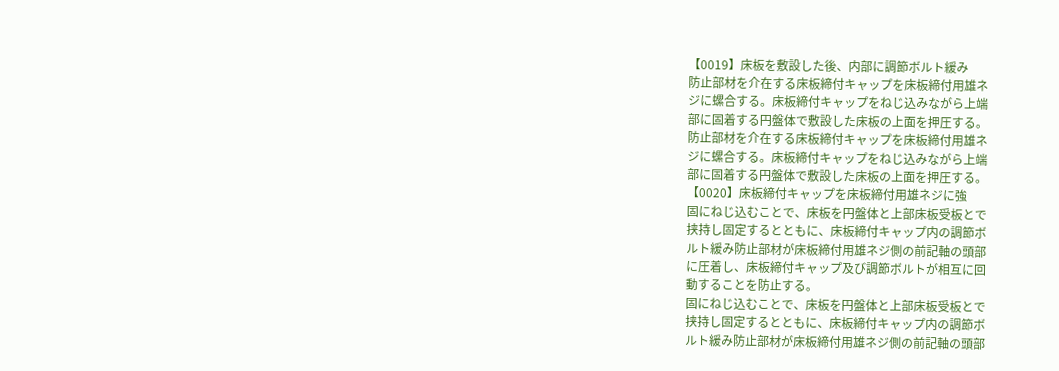【0019】床板を敷設した後、内部に調節ボルト緩み
防止部材を介在する床板締付キャップを床板締付用雄ネ
ジに螺合する。床板締付キャップをねじ込みながら上端
部に固着する円盤体で敷設した床板の上面を押圧する。
防止部材を介在する床板締付キャップを床板締付用雄ネ
ジに螺合する。床板締付キャップをねじ込みながら上端
部に固着する円盤体で敷設した床板の上面を押圧する。
【0020】床板締付キャップを床板締付用雄ネジに強
固にねじ込むことで、床板を円盤体と上部床板受板とで
挟持し固定するとともに、床板締付キャップ内の調節ボ
ルト緩み防止部材が床板締付用雄ネジ側の前記軸の頭部
に圧着し、床板締付キャップ及び調節ボルトが相互に回
動することを防止する。
固にねじ込むことで、床板を円盤体と上部床板受板とで
挟持し固定するとともに、床板締付キャップ内の調節ボ
ルト緩み防止部材が床板締付用雄ネジ側の前記軸の頭部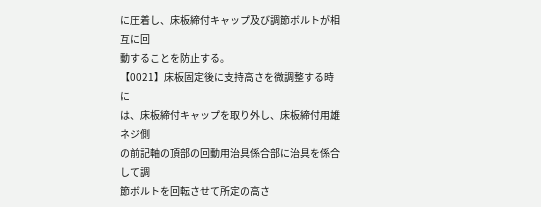に圧着し、床板締付キャップ及び調節ボルトが相互に回
動することを防止する。
【0021】床板固定後に支持高さを微調整する時に
は、床板締付キャップを取り外し、床板締付用雄ネジ側
の前記軸の頂部の回動用治具係合部に治具を係合して調
節ボルトを回転させて所定の高さ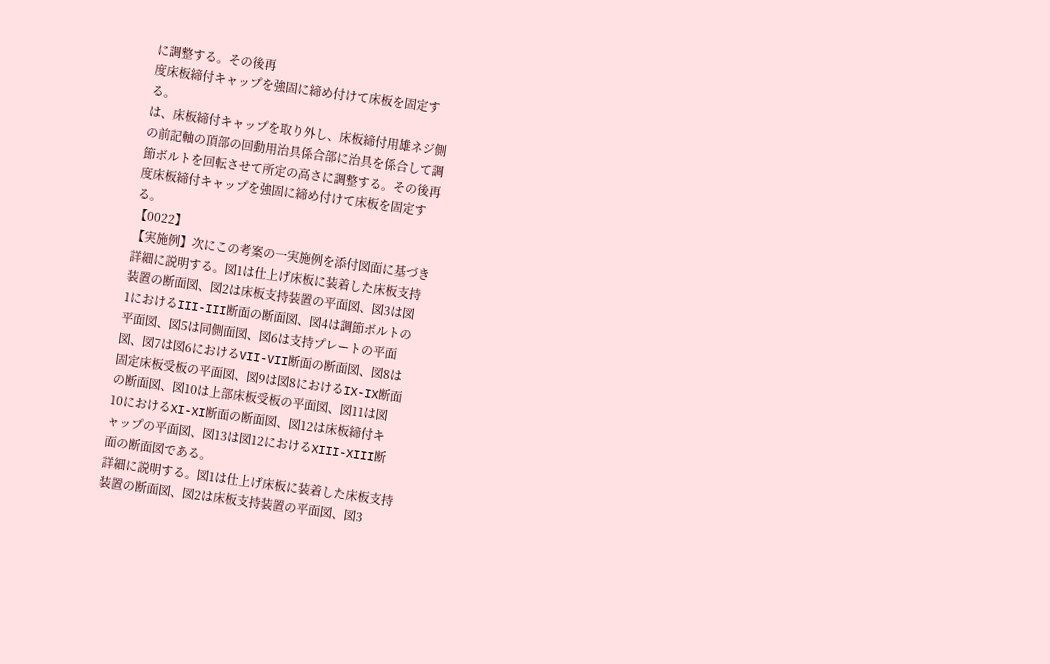に調整する。その後再
度床板締付キャップを強固に締め付けて床板を固定す
る。
は、床板締付キャップを取り外し、床板締付用雄ネジ側
の前記軸の頂部の回動用治具係合部に治具を係合して調
節ボルトを回転させて所定の高さに調整する。その後再
度床板締付キャップを強固に締め付けて床板を固定す
る。
【0022】
【実施例】次にこの考案の一実施例を添付図面に基づき
詳細に説明する。図1は仕上げ床板に装着した床板支持
装置の断面図、図2は床板支持装置の平面図、図3は図
1におけるIII-III断面の断面図、図4は調節ボルトの
平面図、図5は同側面図、図6は支持プレートの平面
図、図7は図6におけるVII-VII断面の断面図、図8は
固定床板受板の平面図、図9は図8におけるIX-IX断面
の断面図、図10は上部床板受板の平面図、図11は図
10におけるXI-XI断面の断面図、図12は床板締付キ
ャップの平面図、図13は図12におけるXIII-XIII断
面の断面図である。
詳細に説明する。図1は仕上げ床板に装着した床板支持
装置の断面図、図2は床板支持装置の平面図、図3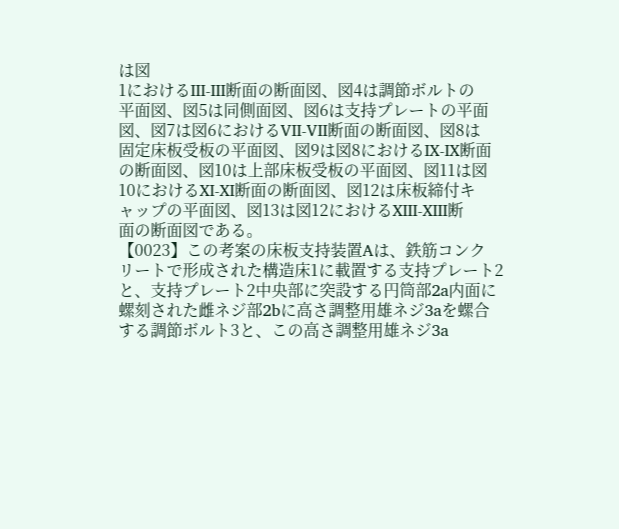は図
1におけるIII-III断面の断面図、図4は調節ボルトの
平面図、図5は同側面図、図6は支持プレートの平面
図、図7は図6におけるVII-VII断面の断面図、図8は
固定床板受板の平面図、図9は図8におけるIX-IX断面
の断面図、図10は上部床板受板の平面図、図11は図
10におけるXI-XI断面の断面図、図12は床板締付キ
ャップの平面図、図13は図12におけるXIII-XIII断
面の断面図である。
【0023】この考案の床板支持装置Aは、鉄筋コンク
リートで形成された構造床1に載置する支持プレート2
と、支持プレート2中央部に突設する円筒部2a内面に
螺刻された雌ネジ部2bに高さ調整用雄ネジ3aを螺合
する調節ボルト3と、この高さ調整用雄ネジ3a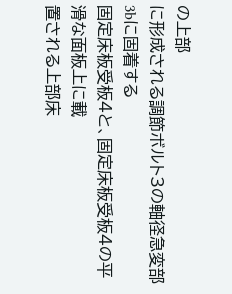の上部
に形成される調節ボルト3の軸径急変部3bに固着する
固定床板受板4と、固定床板受板4の平滑な面板上に載
置される上部床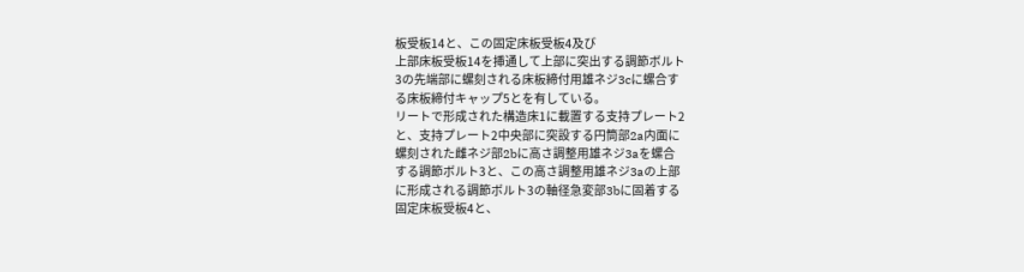板受板14と、この固定床板受板4及び
上部床板受板14を挿通して上部に突出する調節ボルト
3の先端部に螺刻される床板締付用雄ネジ3cに螺合す
る床板締付キャップ5とを有している。
リートで形成された構造床1に載置する支持プレート2
と、支持プレート2中央部に突設する円筒部2a内面に
螺刻された雌ネジ部2bに高さ調整用雄ネジ3aを螺合
する調節ボルト3と、この高さ調整用雄ネジ3aの上部
に形成される調節ボルト3の軸径急変部3bに固着する
固定床板受板4と、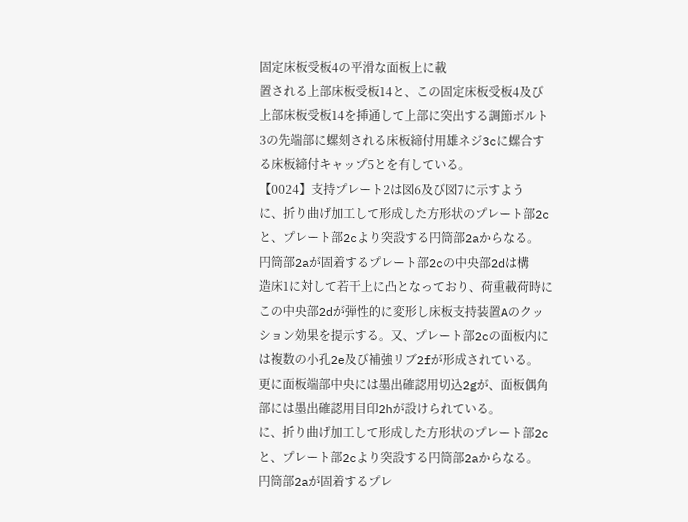固定床板受板4の平滑な面板上に載
置される上部床板受板14と、この固定床板受板4及び
上部床板受板14を挿通して上部に突出する調節ボルト
3の先端部に螺刻される床板締付用雄ネジ3cに螺合す
る床板締付キャップ5とを有している。
【0024】支持プレート2は図6及び図7に示すよう
に、折り曲げ加工して形成した方形状のプレート部2c
と、プレート部2cより突設する円筒部2aからなる。
円筒部2aが固着するプレート部2cの中央部2dは構
造床1に対して若干上に凸となっており、荷重載荷時に
この中央部2dが弾性的に変形し床板支持装置Aのクッ
ション効果を提示する。又、プレート部2cの面板内に
は複数の小孔2e及び補強リブ2fが形成されている。
更に面板端部中央には墨出確認用切込2gが、面板偶角
部には墨出確認用目印2hが設けられている。
に、折り曲げ加工して形成した方形状のプレート部2c
と、プレート部2cより突設する円筒部2aからなる。
円筒部2aが固着するプレ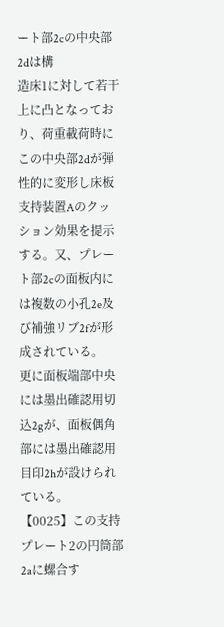ート部2cの中央部2dは構
造床1に対して若干上に凸となっており、荷重載荷時に
この中央部2dが弾性的に変形し床板支持装置Aのクッ
ション効果を提示する。又、プレート部2cの面板内に
は複数の小孔2e及び補強リブ2fが形成されている。
更に面板端部中央には墨出確認用切込2gが、面板偶角
部には墨出確認用目印2hが設けられている。
【0025】この支持プレート2の円筒部2aに螺合す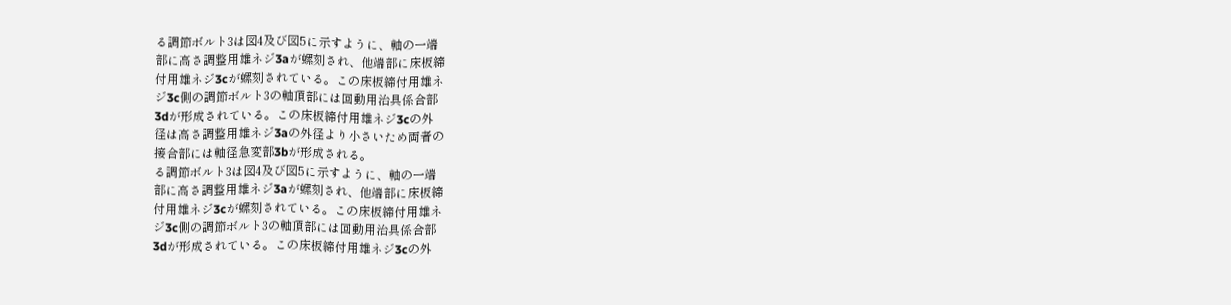る調節ボルト3は図4及び図5に示すように、軸の一端
部に高さ調整用雄ネジ3aが螺刻され、他端部に床板締
付用雄ネジ3cが螺刻されている。この床板締付用雄ネ
ジ3c側の調節ボルト3の軸頂部には回動用治具係合部
3dが形成されている。この床板締付用雄ネジ3cの外
径は高さ調整用雄ネジ3aの外径より小さいため両者の
接合部には軸径急変部3bが形成される。
る調節ボルト3は図4及び図5に示すように、軸の一端
部に高さ調整用雄ネジ3aが螺刻され、他端部に床板締
付用雄ネジ3cが螺刻されている。この床板締付用雄ネ
ジ3c側の調節ボルト3の軸頂部には回動用治具係合部
3dが形成されている。この床板締付用雄ネジ3cの外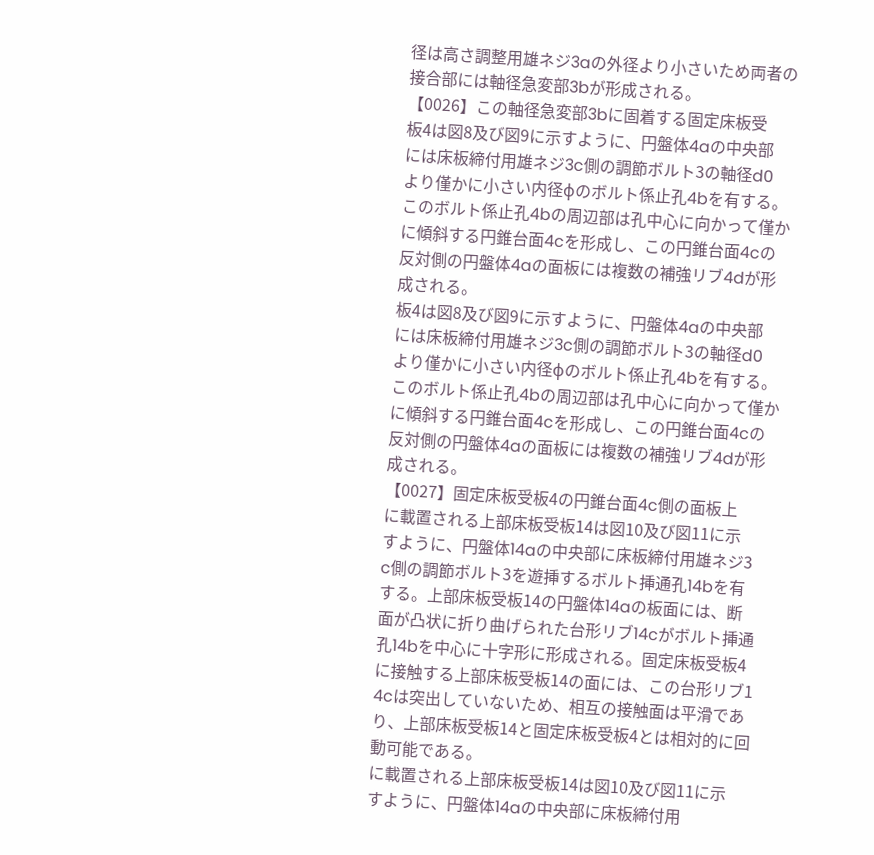径は高さ調整用雄ネジ3aの外径より小さいため両者の
接合部には軸径急変部3bが形成される。
【0026】この軸径急変部3bに固着する固定床板受
板4は図8及び図9に示すように、円盤体4aの中央部
には床板締付用雄ネジ3c側の調節ボルト3の軸径d0
より僅かに小さい内径φのボルト係止孔4bを有する。
このボルト係止孔4bの周辺部は孔中心に向かって僅か
に傾斜する円錐台面4cを形成し、この円錐台面4cの
反対側の円盤体4aの面板には複数の補強リブ4dが形
成される。
板4は図8及び図9に示すように、円盤体4aの中央部
には床板締付用雄ネジ3c側の調節ボルト3の軸径d0
より僅かに小さい内径φのボルト係止孔4bを有する。
このボルト係止孔4bの周辺部は孔中心に向かって僅か
に傾斜する円錐台面4cを形成し、この円錐台面4cの
反対側の円盤体4aの面板には複数の補強リブ4dが形
成される。
【0027】固定床板受板4の円錐台面4c側の面板上
に載置される上部床板受板14は図10及び図11に示
すように、円盤体14aの中央部に床板締付用雄ネジ3
c側の調節ボルト3を遊挿するボルト挿通孔14bを有
する。上部床板受板14の円盤体14aの板面には、断
面が凸状に折り曲げられた台形リブ14cがボルト挿通
孔14bを中心に十字形に形成される。固定床板受板4
に接触する上部床板受板14の面には、この台形リブ1
4cは突出していないため、相互の接触面は平滑であ
り、上部床板受板14と固定床板受板4とは相対的に回
動可能である。
に載置される上部床板受板14は図10及び図11に示
すように、円盤体14aの中央部に床板締付用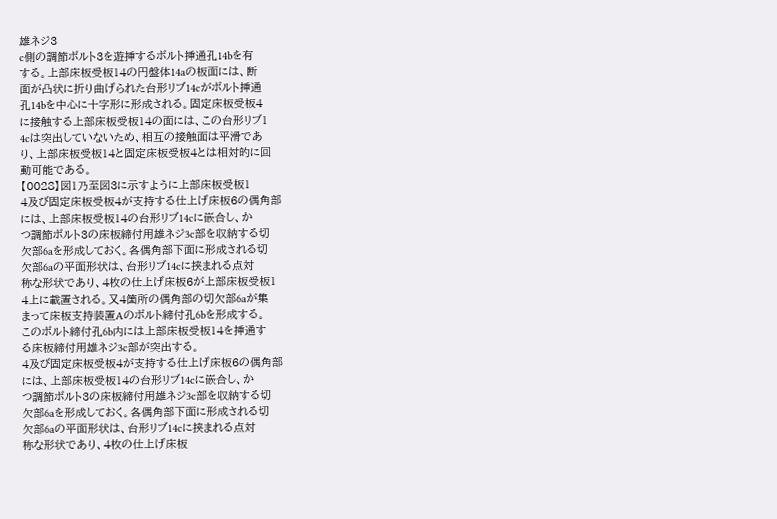雄ネジ3
c側の調節ボルト3を遊挿するボルト挿通孔14bを有
する。上部床板受板14の円盤体14aの板面には、断
面が凸状に折り曲げられた台形リブ14cがボルト挿通
孔14bを中心に十字形に形成される。固定床板受板4
に接触する上部床板受板14の面には、この台形リブ1
4cは突出していないため、相互の接触面は平滑であ
り、上部床板受板14と固定床板受板4とは相対的に回
動可能である。
【0028】図1乃至図3に示すように上部床板受板1
4及び固定床板受板4が支持する仕上げ床板6の偶角部
には、上部床板受板14の台形リブ14cに嵌合し、か
つ調節ボルト3の床板締付用雄ネジ3c部を収納する切
欠部6aを形成しておく。各偶角部下面に形成される切
欠部6aの平面形状は、台形リブ14cに挟まれる点対
称な形状であり、4枚の仕上げ床板6が上部床板受板1
4上に載置される。又4箇所の偶角部の切欠部6aが集
まって床板支持装置Aのボルト締付孔6bを形成する。
このボルト締付孔6b内には上部床板受板14を挿通す
る床板締付用雄ネジ3c部が突出する。
4及び固定床板受板4が支持する仕上げ床板6の偶角部
には、上部床板受板14の台形リブ14cに嵌合し、か
つ調節ボルト3の床板締付用雄ネジ3c部を収納する切
欠部6aを形成しておく。各偶角部下面に形成される切
欠部6aの平面形状は、台形リブ14cに挟まれる点対
称な形状であり、4枚の仕上げ床板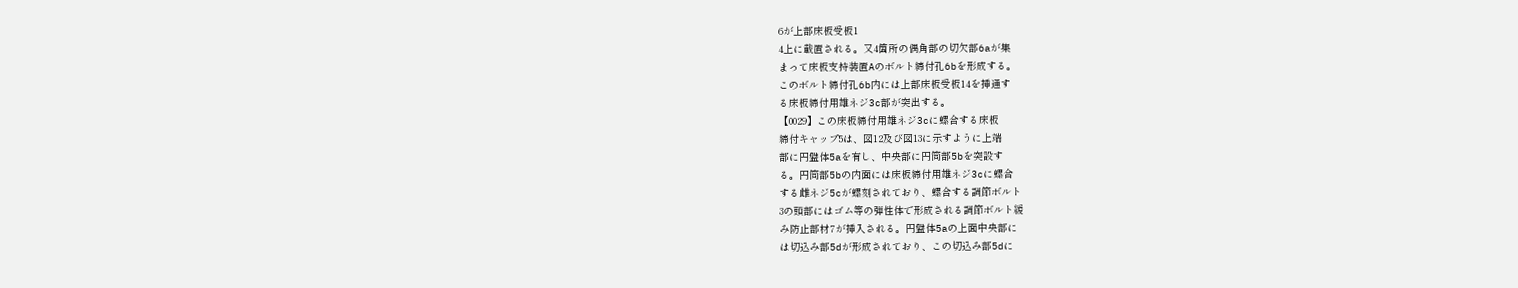6が上部床板受板1
4上に載置される。又4箇所の偶角部の切欠部6aが集
まって床板支持装置Aのボルト締付孔6bを形成する。
このボルト締付孔6b内には上部床板受板14を挿通す
る床板締付用雄ネジ3c部が突出する。
【0029】この床板締付用雄ネジ3cに螺合する床板
締付キャップ5は、図12及び図13に示すように上端
部に円盤体5aを有し、中央部に円筒部5bを突設す
る。円筒部5bの内面には床板締付用雄ネジ3cに螺合
する雌ネジ5cが螺刻されており、螺合する調節ボルト
3の頭部にはゴム等の弾性体で形成される調節ボルト緩
み防止部材7が挿入される。円盤体5aの上面中央部に
は切込み部5dが形成されており、この切込み部5dに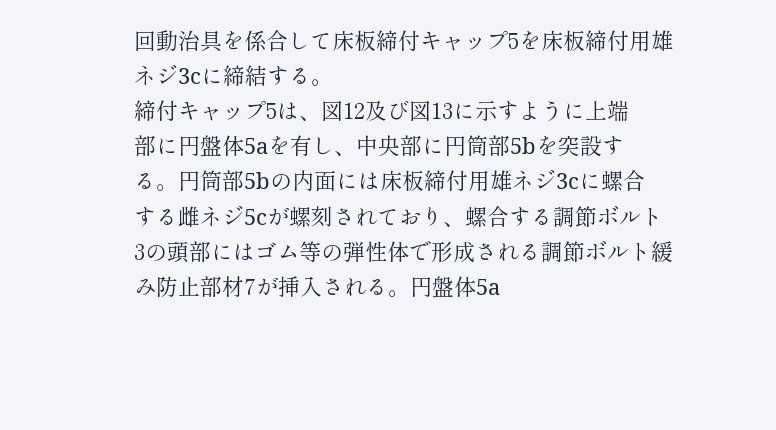回動治具を係合して床板締付キャップ5を床板締付用雄
ネジ3cに締結する。
締付キャップ5は、図12及び図13に示すように上端
部に円盤体5aを有し、中央部に円筒部5bを突設す
る。円筒部5bの内面には床板締付用雄ネジ3cに螺合
する雌ネジ5cが螺刻されており、螺合する調節ボルト
3の頭部にはゴム等の弾性体で形成される調節ボルト緩
み防止部材7が挿入される。円盤体5a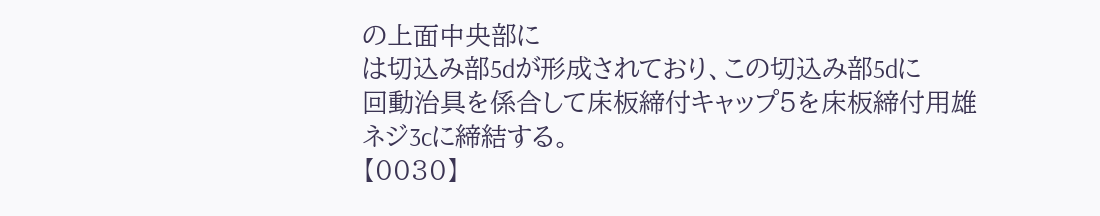の上面中央部に
は切込み部5dが形成されており、この切込み部5dに
回動治具を係合して床板締付キャップ5を床板締付用雄
ネジ3cに締結する。
【0030】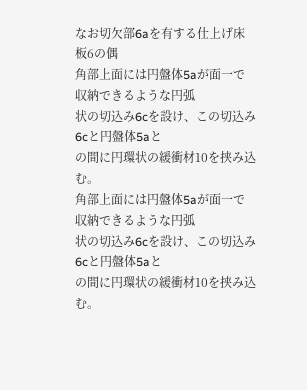なお切欠部6aを有する仕上げ床板6の偶
角部上面には円盤体5aが面一で収納できるような円弧
状の切込み6cを設け、この切込み6cと円盤体5aと
の間に円環状の緩衝材10を挟み込む。
角部上面には円盤体5aが面一で収納できるような円弧
状の切込み6cを設け、この切込み6cと円盤体5aと
の間に円環状の緩衝材10を挟み込む。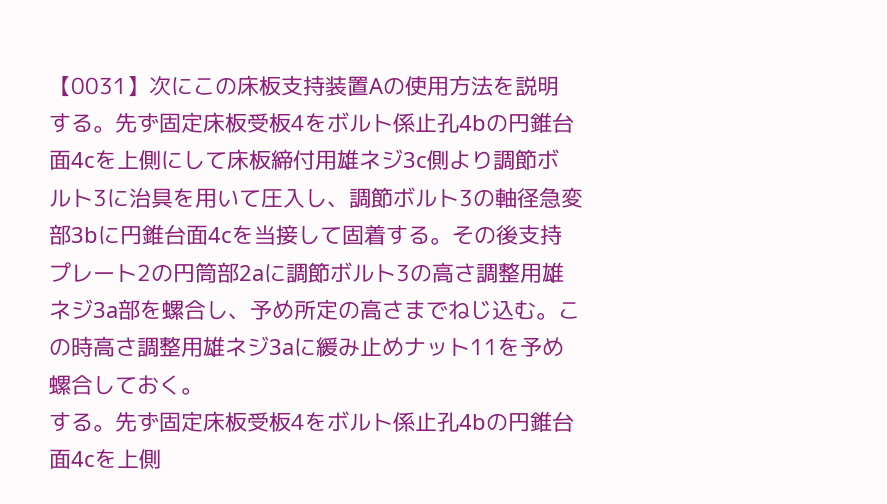【0031】次にこの床板支持装置Aの使用方法を説明
する。先ず固定床板受板4をボルト係止孔4bの円錐台
面4cを上側にして床板締付用雄ネジ3c側より調節ボ
ルト3に治具を用いて圧入し、調節ボルト3の軸径急変
部3bに円錐台面4cを当接して固着する。その後支持
プレート2の円筒部2aに調節ボルト3の高さ調整用雄
ネジ3a部を螺合し、予め所定の高さまでねじ込む。こ
の時高さ調整用雄ネジ3aに緩み止めナット11を予め
螺合しておく。
する。先ず固定床板受板4をボルト係止孔4bの円錐台
面4cを上側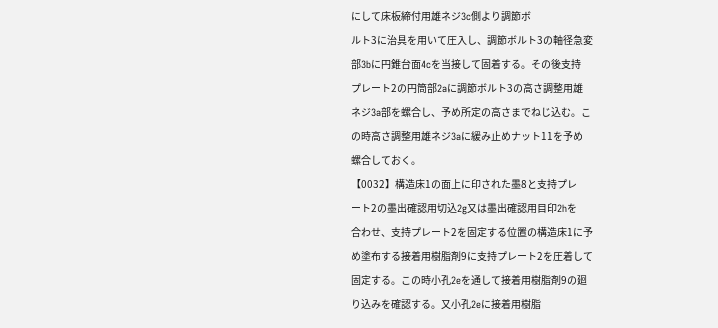にして床板締付用雄ネジ3c側より調節ボ
ルト3に治具を用いて圧入し、調節ボルト3の軸径急変
部3bに円錐台面4cを当接して固着する。その後支持
プレート2の円筒部2aに調節ボルト3の高さ調整用雄
ネジ3a部を螺合し、予め所定の高さまでねじ込む。こ
の時高さ調整用雄ネジ3aに緩み止めナット11を予め
螺合しておく。
【0032】構造床1の面上に印された墨8と支持プレ
ート2の墨出確認用切込2g又は墨出確認用目印2hを
合わせ、支持プレート2を固定する位置の構造床1に予
め塗布する接着用樹脂剤9に支持プレート2を圧着して
固定する。この時小孔2eを通して接着用樹脂剤9の廻
り込みを確認する。又小孔2eに接着用樹脂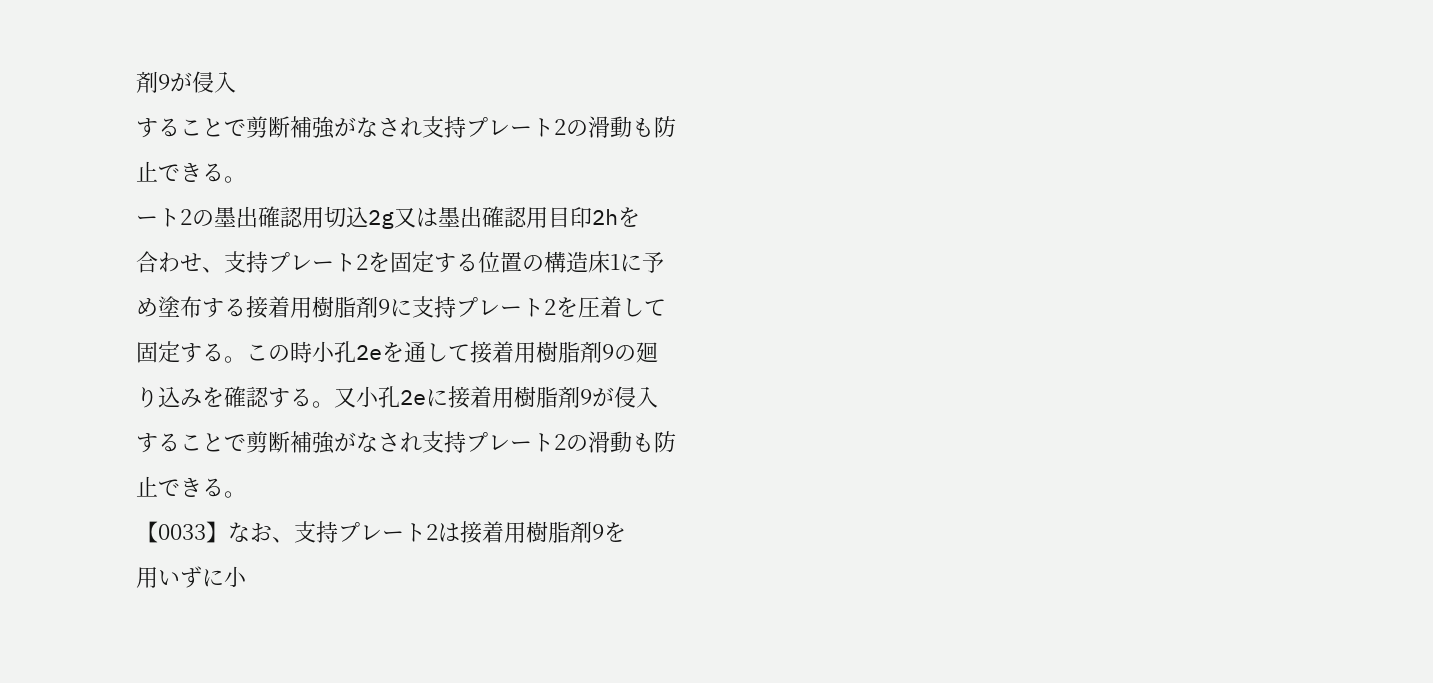剤9が侵入
することで剪断補強がなされ支持プレート2の滑動も防
止できる。
ート2の墨出確認用切込2g又は墨出確認用目印2hを
合わせ、支持プレート2を固定する位置の構造床1に予
め塗布する接着用樹脂剤9に支持プレート2を圧着して
固定する。この時小孔2eを通して接着用樹脂剤9の廻
り込みを確認する。又小孔2eに接着用樹脂剤9が侵入
することで剪断補強がなされ支持プレート2の滑動も防
止できる。
【0033】なお、支持プレート2は接着用樹脂剤9を
用いずに小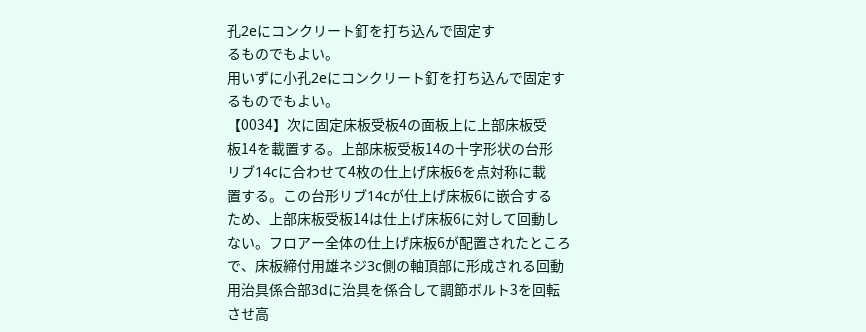孔2eにコンクリート釘を打ち込んで固定す
るものでもよい。
用いずに小孔2eにコンクリート釘を打ち込んで固定す
るものでもよい。
【0034】次に固定床板受板4の面板上に上部床板受
板14を載置する。上部床板受板14の十字形状の台形
リブ14cに合わせて4枚の仕上げ床板6を点対称に載
置する。この台形リブ14cが仕上げ床板6に嵌合する
ため、上部床板受板14は仕上げ床板6に対して回動し
ない。フロアー全体の仕上げ床板6が配置されたところ
で、床板締付用雄ネジ3c側の軸頂部に形成される回動
用治具係合部3dに治具を係合して調節ボルト3を回転
させ高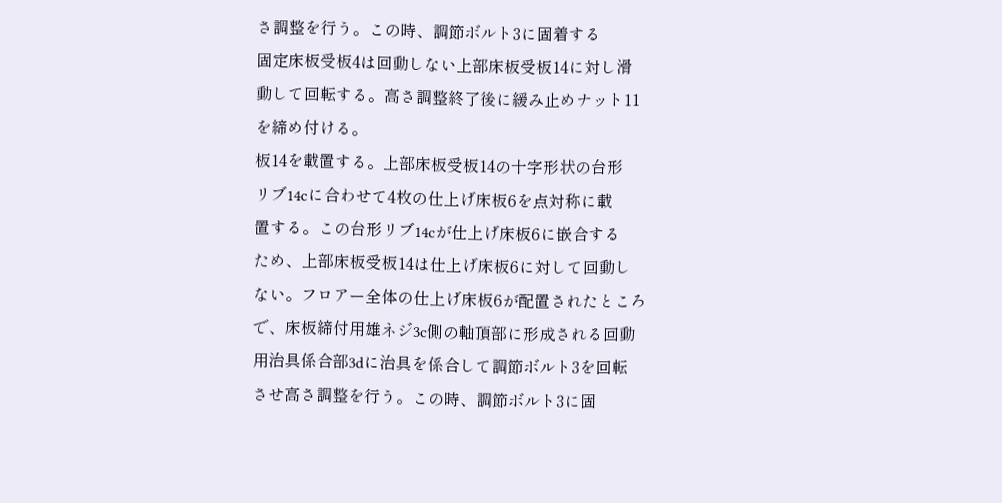さ調整を行う。この時、調節ボルト3に固着する
固定床板受板4は回動しない上部床板受板14に対し滑
動して回転する。高さ調整終了後に緩み止めナット11
を締め付ける。
板14を載置する。上部床板受板14の十字形状の台形
リブ14cに合わせて4枚の仕上げ床板6を点対称に載
置する。この台形リブ14cが仕上げ床板6に嵌合する
ため、上部床板受板14は仕上げ床板6に対して回動し
ない。フロアー全体の仕上げ床板6が配置されたところ
で、床板締付用雄ネジ3c側の軸頂部に形成される回動
用治具係合部3dに治具を係合して調節ボルト3を回転
させ高さ調整を行う。この時、調節ボルト3に固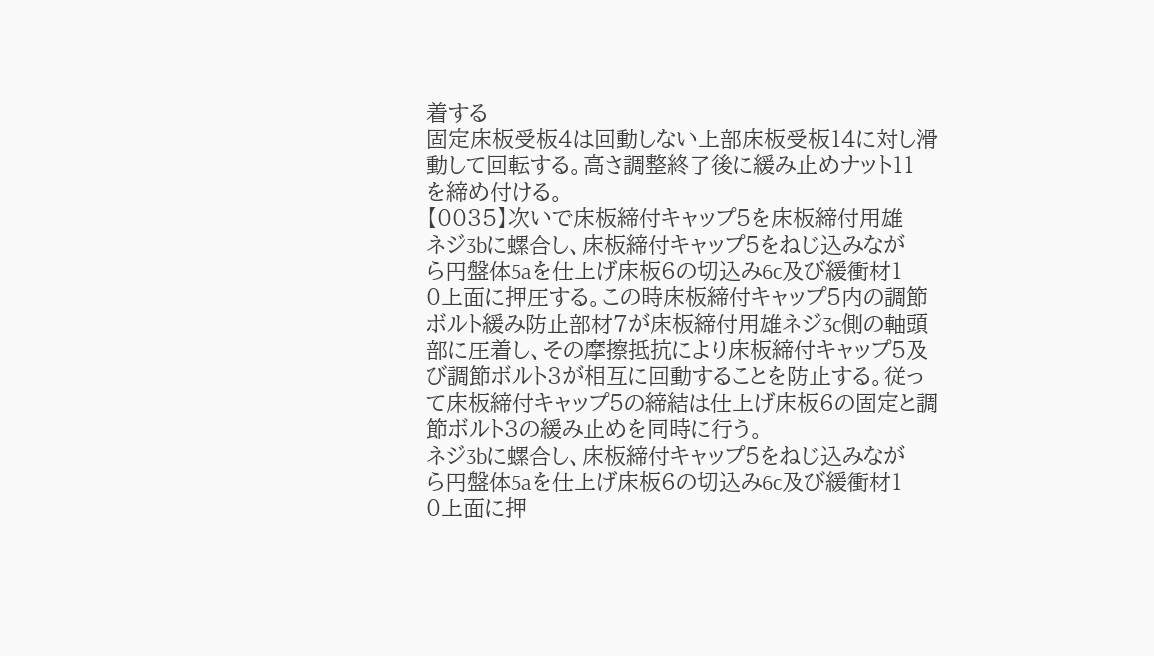着する
固定床板受板4は回動しない上部床板受板14に対し滑
動して回転する。高さ調整終了後に緩み止めナット11
を締め付ける。
【0035】次いで床板締付キャップ5を床板締付用雄
ネジ3bに螺合し、床板締付キャップ5をねじ込みなが
ら円盤体5aを仕上げ床板6の切込み6c及び緩衝材1
0上面に押圧する。この時床板締付キャップ5内の調節
ボルト緩み防止部材7が床板締付用雄ネジ3c側の軸頭
部に圧着し、その摩擦抵抗により床板締付キャップ5及
び調節ボルト3が相互に回動することを防止する。従っ
て床板締付キャップ5の締結は仕上げ床板6の固定と調
節ボルト3の緩み止めを同時に行う。
ネジ3bに螺合し、床板締付キャップ5をねじ込みなが
ら円盤体5aを仕上げ床板6の切込み6c及び緩衝材1
0上面に押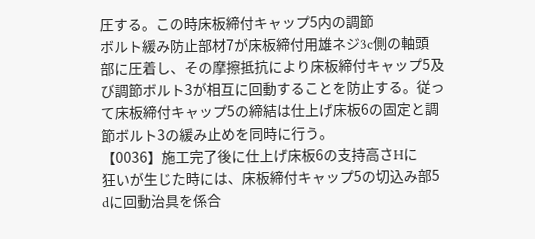圧する。この時床板締付キャップ5内の調節
ボルト緩み防止部材7が床板締付用雄ネジ3c側の軸頭
部に圧着し、その摩擦抵抗により床板締付キャップ5及
び調節ボルト3が相互に回動することを防止する。従っ
て床板締付キャップ5の締結は仕上げ床板6の固定と調
節ボルト3の緩み止めを同時に行う。
【0036】施工完了後に仕上げ床板6の支持高さHに
狂いが生じた時には、床板締付キャップ5の切込み部5
dに回動治具を係合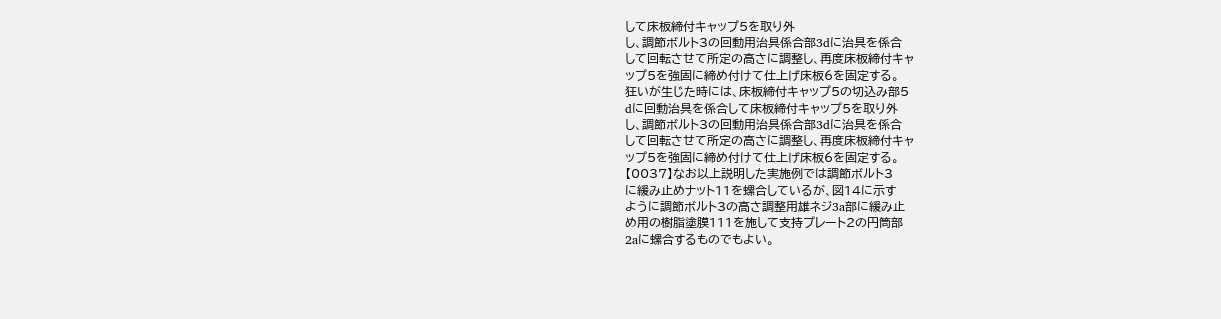して床板締付キャップ5を取り外
し、調節ボルト3の回動用治具係合部3dに治具を係合
して回転させて所定の高さに調整し、再度床板締付キャ
ップ5を強固に締め付けて仕上げ床板6を固定する。
狂いが生じた時には、床板締付キャップ5の切込み部5
dに回動治具を係合して床板締付キャップ5を取り外
し、調節ボルト3の回動用治具係合部3dに治具を係合
して回転させて所定の高さに調整し、再度床板締付キャ
ップ5を強固に締め付けて仕上げ床板6を固定する。
【0037】なお以上説明した実施例では調節ボルト3
に緩み止めナット11を螺合しているが、図14に示す
ように調節ボルト3の高さ調整用雄ネジ3a部に緩み止
め用の樹脂塗膜111を施して支持プレート2の円筒部
2aに螺合するものでもよい。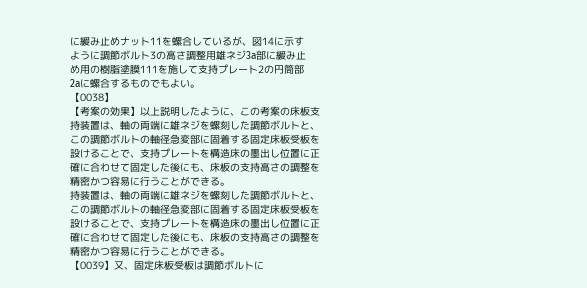に緩み止めナット11を螺合しているが、図14に示す
ように調節ボルト3の高さ調整用雄ネジ3a部に緩み止
め用の樹脂塗膜111を施して支持プレート2の円筒部
2aに螺合するものでもよい。
【0038】
【考案の効果】以上説明したように、この考案の床板支
持装置は、軸の両端に雄ネジを螺刻した調節ボルトと、
この調節ボルトの軸径急変部に固着する固定床板受板を
設けることで、支持プレートを構造床の墨出し位置に正
確に合わせて固定した後にも、床板の支持高さの調整を
精密かつ容易に行うことができる。
持装置は、軸の両端に雄ネジを螺刻した調節ボルトと、
この調節ボルトの軸径急変部に固着する固定床板受板を
設けることで、支持プレートを構造床の墨出し位置に正
確に合わせて固定した後にも、床板の支持高さの調整を
精密かつ容易に行うことができる。
【0039】又、固定床板受板は調節ボルトに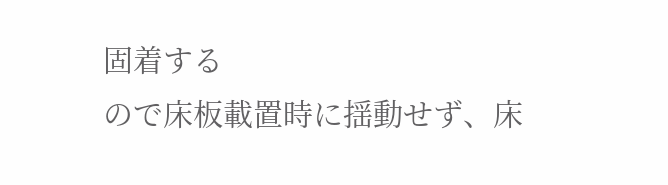固着する
ので床板載置時に揺動せず、床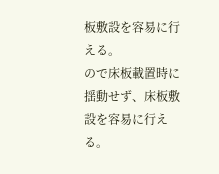板敷設を容易に行える。
ので床板載置時に揺動せず、床板敷設を容易に行える。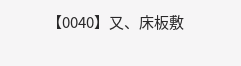【0040】又、床板敷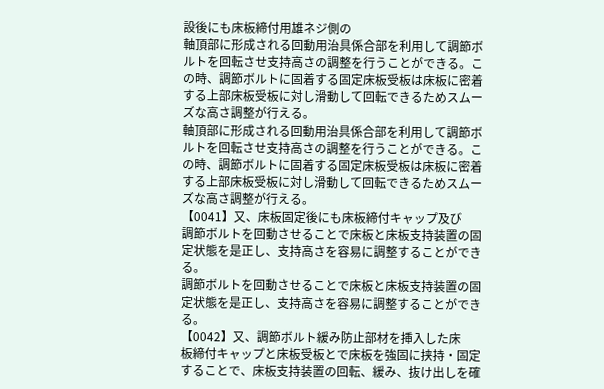設後にも床板締付用雄ネジ側の
軸頂部に形成される回動用治具係合部を利用して調節ボ
ルトを回転させ支持高さの調整を行うことができる。こ
の時、調節ボルトに固着する固定床板受板は床板に密着
する上部床板受板に対し滑動して回転できるためスムー
ズな高さ調整が行える。
軸頂部に形成される回動用治具係合部を利用して調節ボ
ルトを回転させ支持高さの調整を行うことができる。こ
の時、調節ボルトに固着する固定床板受板は床板に密着
する上部床板受板に対し滑動して回転できるためスムー
ズな高さ調整が行える。
【0041】又、床板固定後にも床板締付キャップ及び
調節ボルトを回動させることで床板と床板支持装置の固
定状態を是正し、支持高さを容易に調整することができ
る。
調節ボルトを回動させることで床板と床板支持装置の固
定状態を是正し、支持高さを容易に調整することができ
る。
【0042】又、調節ボルト緩み防止部材を挿入した床
板締付キャップと床板受板とで床板を強固に挟持・固定
することで、床板支持装置の回転、緩み、抜け出しを確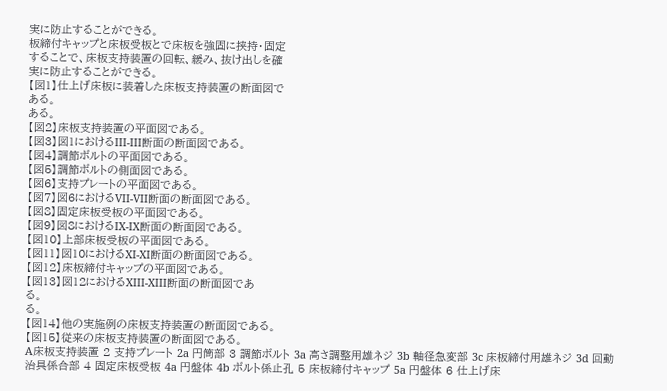実に防止することができる。
板締付キャップと床板受板とで床板を強固に挟持・固定
することで、床板支持装置の回転、緩み、抜け出しを確
実に防止することができる。
【図1】仕上げ床板に装着した床板支持装置の断面図で
ある。
ある。
【図2】床板支持装置の平面図である。
【図3】図1におけるIII-III断面の断面図である。
【図4】調節ボルトの平面図である。
【図5】調節ボルトの側面図である。
【図6】支持プレートの平面図である。
【図7】図6におけるVII-VII断面の断面図である。
【図8】固定床板受板の平面図である。
【図9】図8におけるIX-IX断面の断面図である。
【図10】上部床板受板の平面図である。
【図11】図10におけるXI-XI断面の断面図である。
【図12】床板締付キャップの平面図である。
【図13】図12におけるXIII-XIII断面の断面図であ
る。
る。
【図14】他の実施例の床板支持装置の断面図である。
【図15】従来の床板支持装置の断面図である。
A床板支持装置 2 支持プレート 2a 円筒部 3 調節ボルト 3a 高さ調整用雄ネジ 3b 軸径急変部 3c 床板締付用雄ネジ 3d 回動治具係合部 4 固定床板受板 4a 円盤体 4b ボルト係止孔 5 床板締付キャップ 5a 円盤体 6 仕上げ床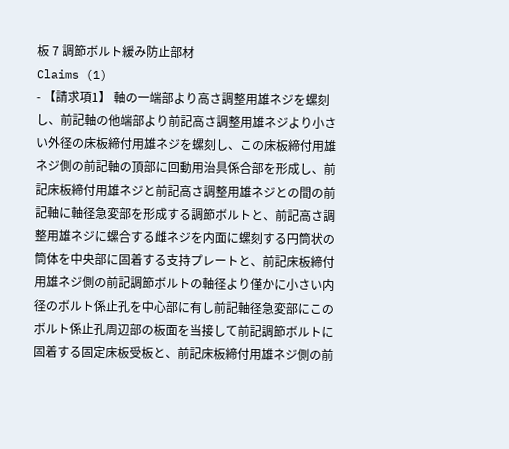板 7 調節ボルト緩み防止部材
Claims (1)
- 【請求項1】 軸の一端部より高さ調整用雄ネジを螺刻
し、前記軸の他端部より前記高さ調整用雄ネジより小さ
い外径の床板締付用雄ネジを螺刻し、この床板締付用雄
ネジ側の前記軸の頂部に回動用治具係合部を形成し、前
記床板締付用雄ネジと前記高さ調整用雄ネジとの間の前
記軸に軸径急変部を形成する調節ボルトと、前記高さ調
整用雄ネジに螺合する雌ネジを内面に螺刻する円筒状の
筒体を中央部に固着する支持プレートと、前記床板締付
用雄ネジ側の前記調節ボルトの軸径より僅かに小さい内
径のボルト係止孔を中心部に有し前記軸径急変部にこの
ボルト係止孔周辺部の板面を当接して前記調節ボルトに
固着する固定床板受板と、前記床板締付用雄ネジ側の前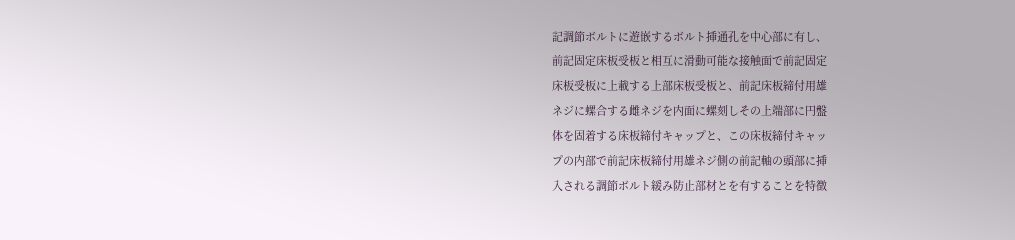記調節ボルトに遊嵌するボルト挿通孔を中心部に有し、
前記固定床板受板と相互に滑動可能な接触面で前記固定
床板受板に上載する上部床板受板と、前記床板締付用雄
ネジに螺合する雌ネジを内面に螺刻しその上端部に円盤
体を固着する床板締付キャップと、この床板締付キャッ
プの内部で前記床板締付用雄ネジ側の前記軸の頭部に挿
入される調節ボルト緩み防止部材とを有することを特徴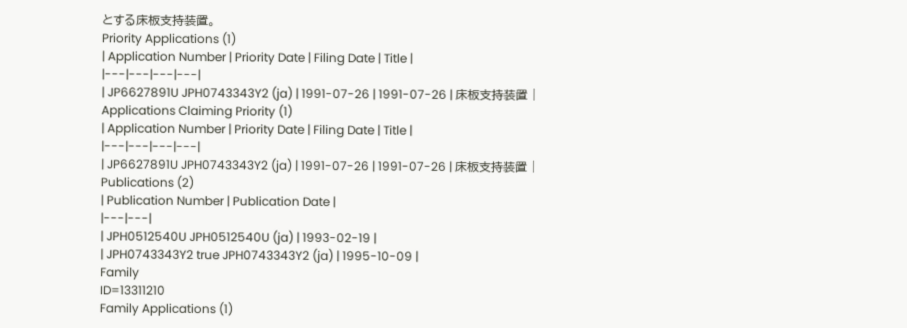とする床板支持装置。
Priority Applications (1)
| Application Number | Priority Date | Filing Date | Title |
|---|---|---|---|
| JP6627891U JPH0743343Y2 (ja) | 1991-07-26 | 1991-07-26 | 床板支持装置 |
Applications Claiming Priority (1)
| Application Number | Priority Date | Filing Date | Title |
|---|---|---|---|
| JP6627891U JPH0743343Y2 (ja) | 1991-07-26 | 1991-07-26 | 床板支持装置 |
Publications (2)
| Publication Number | Publication Date |
|---|---|
| JPH0512540U JPH0512540U (ja) | 1993-02-19 |
| JPH0743343Y2 true JPH0743343Y2 (ja) | 1995-10-09 |
Family
ID=13311210
Family Applications (1)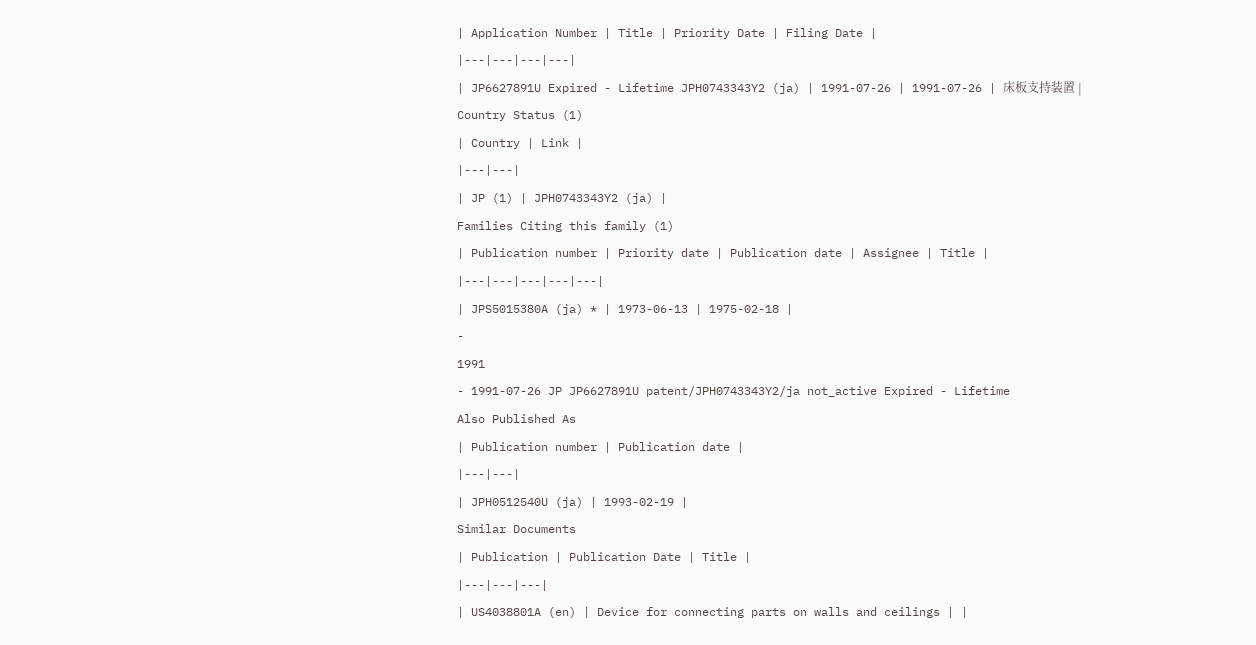| Application Number | Title | Priority Date | Filing Date |
|---|---|---|---|
| JP6627891U Expired - Lifetime JPH0743343Y2 (ja) | 1991-07-26 | 1991-07-26 | 床板支持装置 |
Country Status (1)
| Country | Link |
|---|---|
| JP (1) | JPH0743343Y2 (ja) |
Families Citing this family (1)
| Publication number | Priority date | Publication date | Assignee | Title |
|---|---|---|---|---|
| JPS5015380A (ja) * | 1973-06-13 | 1975-02-18 |
-
1991
- 1991-07-26 JP JP6627891U patent/JPH0743343Y2/ja not_active Expired - Lifetime
Also Published As
| Publication number | Publication date |
|---|---|
| JPH0512540U (ja) | 1993-02-19 |
Similar Documents
| Publication | Publication Date | Title |
|---|---|---|
| US4038801A (en) | Device for connecting parts on walls and ceilings | |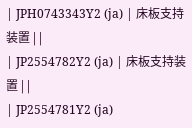| JPH0743343Y2 (ja) | 床板支持装置 | |
| JP2554782Y2 (ja) | 床板支持装置 | |
| JP2554781Y2 (ja)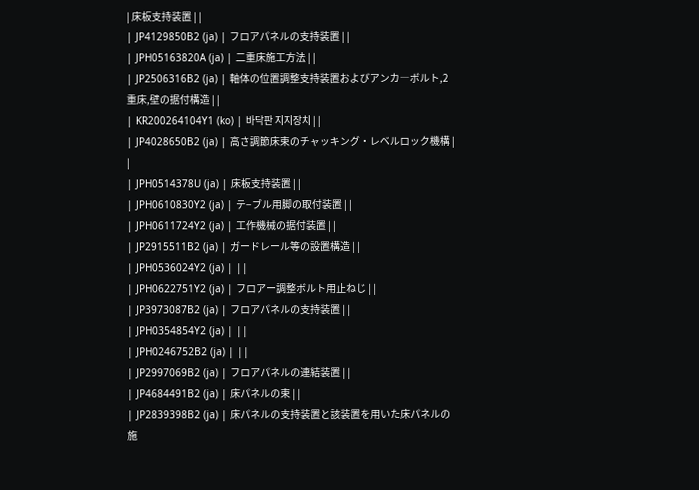| 床板支持装置 | |
| JP4129850B2 (ja) | フロアパネルの支持装置 | |
| JPH05163820A (ja) | 二重床施工方法 | |
| JP2506316B2 (ja) | 軸体の位置調整支持装置およびアンカ―ボルト,2重床,壁の据付構造 | |
| KR200264104Y1 (ko) | 바닥판 지지장치 | |
| JP4028650B2 (ja) | 高さ調節床束のチャッキング・レベルロック機構 | |
| JPH0514378U (ja) | 床板支持装置 | |
| JPH0610830Y2 (ja) | テ−ブル用脚の取付装置 | |
| JPH0611724Y2 (ja) | 工作機械の据付装置 | |
| JP2915511B2 (ja) | ガードレール等の設置構造 | |
| JPH0536024Y2 (ja) | ||
| JPH0622751Y2 (ja) | フロアー調整ボルト用止ねじ | |
| JP3973087B2 (ja) | フロアパネルの支持装置 | |
| JPH0354854Y2 (ja) | ||
| JPH0246752B2 (ja) | ||
| JP2997069B2 (ja) | フロアパネルの連結装置 | |
| JP4684491B2 (ja) | 床パネルの束 | |
| JP2839398B2 (ja) | 床パネルの支持装置と該装置を用いた床パネルの施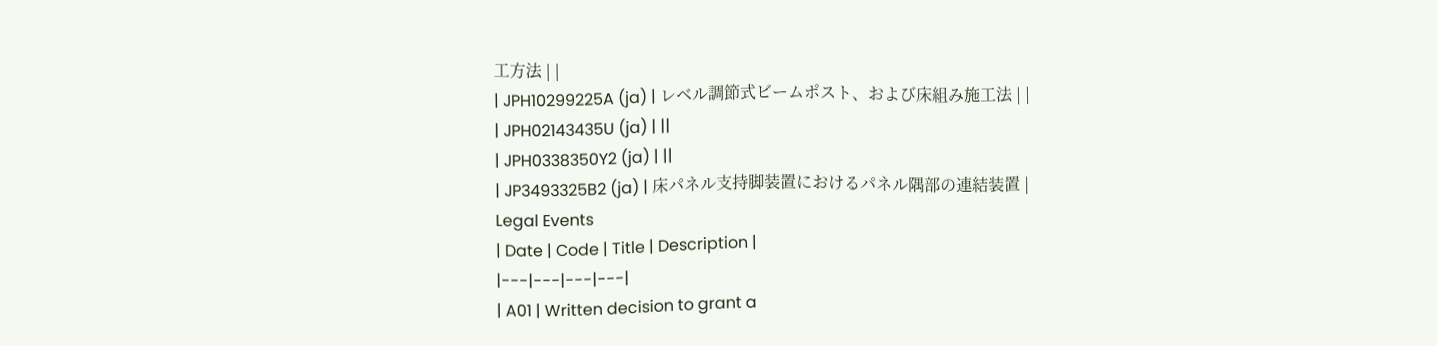工方法 | |
| JPH10299225A (ja) | レベル調節式ビームポスト、および床組み施工法 | |
| JPH02143435U (ja) | ||
| JPH0338350Y2 (ja) | ||
| JP3493325B2 (ja) | 床パネル支持脚装置におけるパネル隅部の連結装置 |
Legal Events
| Date | Code | Title | Description |
|---|---|---|---|
| A01 | Written decision to grant a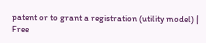patent or to grant a registration (utility model) |
Free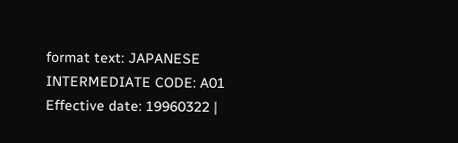format text: JAPANESE INTERMEDIATE CODE: A01 Effective date: 19960322 |